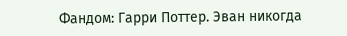Фандом: Гарри Поттер. Эван никогда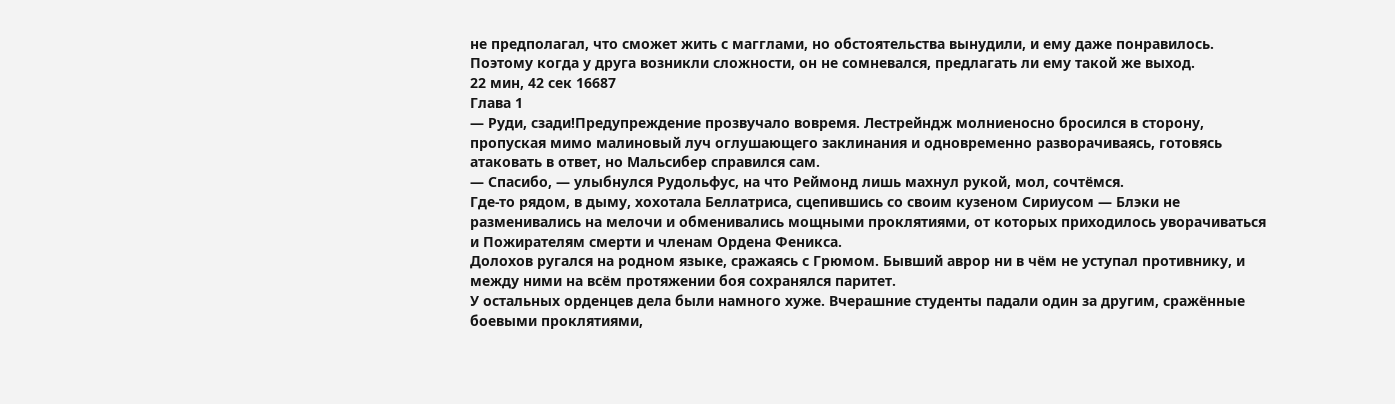не предполагал, что сможет жить с магглами, но обстоятельства вынудили, и ему даже понравилось. Поэтому когда у друга возникли сложности, он не сомневался, предлагать ли ему такой же выход.
22 мин, 42 сек 16687
Глава 1
— Руди, сзади!Предупреждение прозвучало вовремя. Лестрейндж молниеносно бросился в сторону, пропуская мимо малиновый луч оглушающего заклинания и одновременно разворачиваясь, готовясь атаковать в ответ, но Мальсибер справился сам.
— Спасибо, — улыбнулся Рудольфус, на что Реймонд лишь махнул рукой, мол, сочтёмся.
Где-то рядом, в дыму, хохотала Беллатриса, сцепившись со своим кузеном Сириусом — Блэки не разменивались на мелочи и обменивались мощными проклятиями, от которых приходилось уворачиваться и Пожирателям смерти и членам Ордена Феникса.
Долохов ругался на родном языке, сражаясь с Грюмом. Бывший аврор ни в чём не уступал противнику, и между ними на всём протяжении боя сохранялся паритет.
У остальных орденцев дела были намного хуже. Вчерашние студенты падали один за другим, сражённые боевыми проклятиями,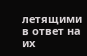летящими в ответ на их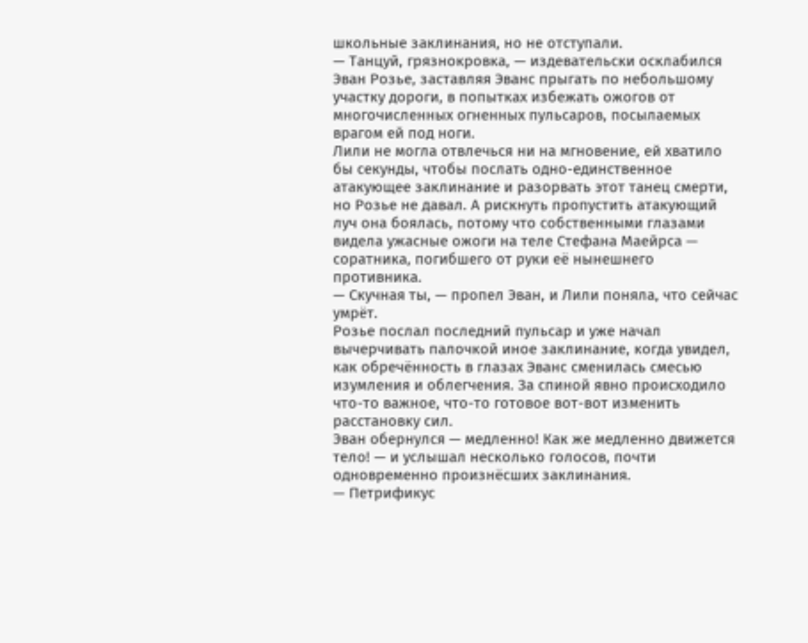школьные заклинания, но не отступали.
— Танцуй, грязнокровка, — издевательски осклабился Эван Розье, заставляя Эванс прыгать по небольшому участку дороги, в попытках избежать ожогов от многочисленных огненных пульсаров, посылаемых врагом ей под ноги.
Лили не могла отвлечься ни на мгновение, ей хватило бы секунды, чтобы послать одно-единственное атакующее заклинание и разорвать этот танец смерти, но Розье не давал. А рискнуть пропустить атакующий луч она боялась, потому что собственными глазами видела ужасные ожоги на теле Стефана Маейрса — соратника, погибшего от руки её нынешнего противника.
— Скучная ты, — пропел Эван, и Лили поняла, что сейчас умрёт.
Розье послал последний пульсар и уже начал вычерчивать палочкой иное заклинание, когда увидел, как обречённость в глазах Эванс сменилась смесью изумления и облегчения. За спиной явно происходило что-то важное, что-то готовое вот-вот изменить расстановку сил.
Эван обернулся — медленно! Как же медленно движется тело! — и услышал несколько голосов, почти одновременно произнёсших заклинания.
— Петрификус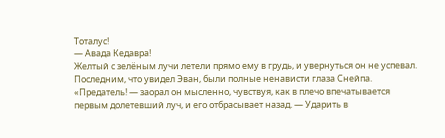Тоталус!
— Авада Кедавра!
Желтый с зелёным лучи летели прямо ему в грудь, и увернуться он не успевал. Последним, что увидел Эван, были полные ненависти глаза Снейпа.
«Предатель! — заорал он мысленно, чувствуя, как в плечо впечатывается первым долетевший луч, и его отбрасывает назад. — Ударить в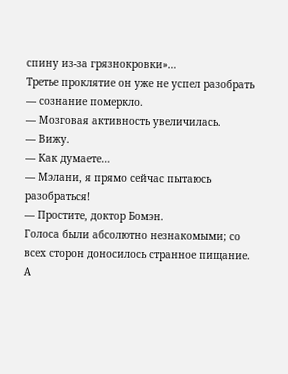спину из-за грязнокровки»…
Третье проклятие он уже не успел разобрать — сознание померкло.
— Мозговая активность увеличилась.
— Вижу.
— Как думаете…
— Мэлани, я прямо сейчас пытаюсь разобраться!
— Простите, доктор Бомэн.
Голоса были абсолютно незнакомыми; со всех сторон доносилось странное пищание. А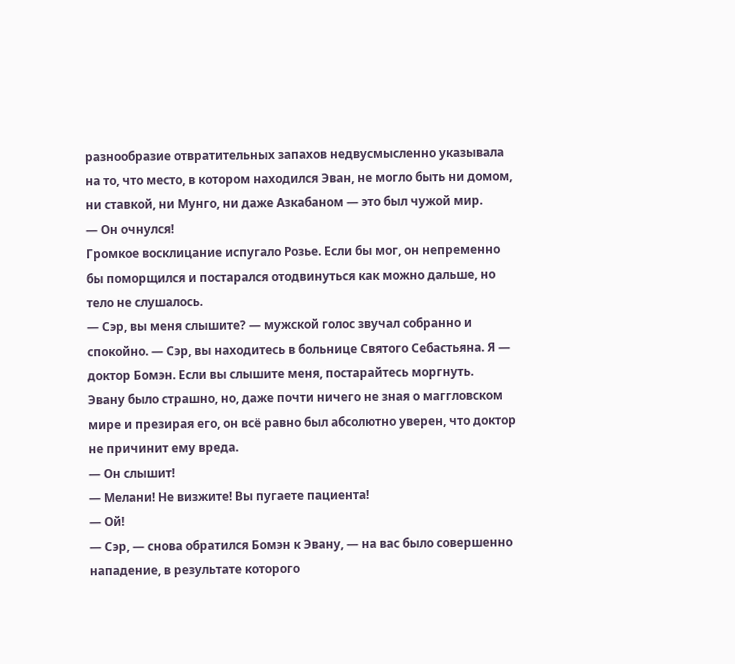разнообразие отвратительных запахов недвусмысленно указывала на то, что место, в котором находился Эван, не могло быть ни домом, ни ставкой, ни Мунго, ни даже Азкабаном — это был чужой мир.
— Он очнулся!
Громкое восклицание испугало Розье. Если бы мог, он непременно бы поморщился и постарался отодвинуться как можно дальше, но тело не слушалось.
— Сэр, вы меня слышите? — мужской голос звучал собранно и спокойно. — Сэр, вы находитесь в больнице Святого Себастьяна. Я — доктор Бомэн. Если вы слышите меня, постарайтесь моргнуть.
Эвану было страшно, но, даже почти ничего не зная о маггловском мире и презирая его, он всё равно был абсолютно уверен, что доктор не причинит ему вреда.
— Он слышит!
— Мелани! Не визжите! Вы пугаете пациента!
— Ой!
— Сэр, — снова обратился Бомэн к Эвану, — на вас было совершенно нападение, в результате которого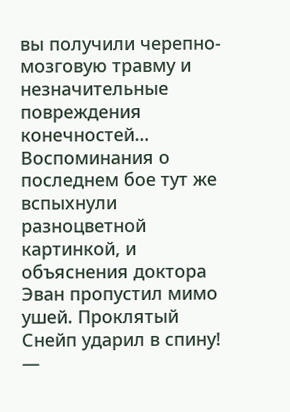вы получили черепно-мозговую травму и незначительные повреждения конечностей…
Воспоминания о последнем бое тут же вспыхнули разноцветной картинкой, и объяснения доктора Эван пропустил мимо ушей. Проклятый Снейп ударил в спину!
—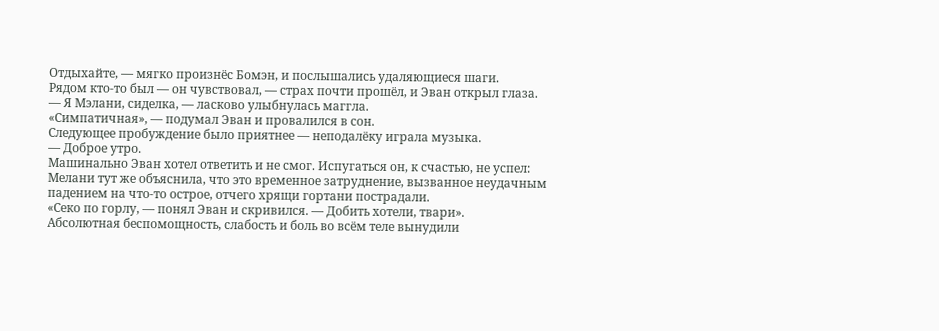Отдыхайте, — мягко произнёс Бомэн, и послышались удаляющиеся шаги.
Рядом кто-то был — он чувствовал, — страх почти прошёл, и Эван открыл глаза.
— Я Мэлани, сиделка, — ласково улыбнулась маггла.
«Симпатичная», — подумал Эван и провалился в сон.
Следующее пробуждение было приятнее — неподалёку играла музыка.
— Доброе утро.
Машинально Эван хотел ответить и не смог. Испугаться он, к счастью, не успел: Мелани тут же объяснила, что это временное затруднение, вызванное неудачным падением на что-то острое, отчего хрящи гортани пострадали.
«Секо по горлу, — понял Эван и скривился. — Добить хотели, твари».
Абсолютная беспомощность, слабость и боль во всём теле вынудили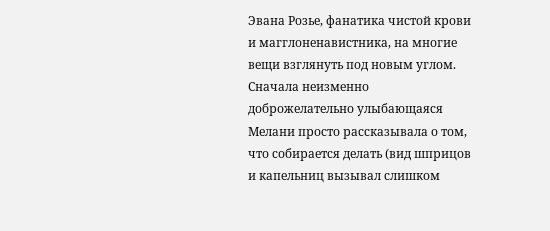Эвана Розье, фанатика чистой крови и магглоненавистника, на многие вещи взглянуть под новым углом.
Сначала неизменно доброжелательно улыбающаяся Мелани просто рассказывала о том, что собирается делать (вид шприцов и капельниц вызывал слишком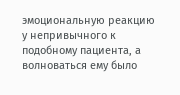эмоциональную реакцию у непривычного к подобному пациента, а волноваться ему было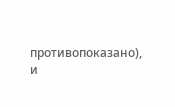противопоказано), и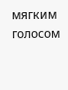мягким голосом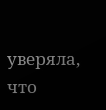уверяла, что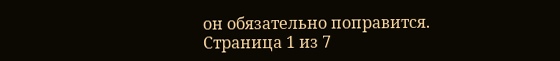он обязательно поправится.
Страница 1 из 7